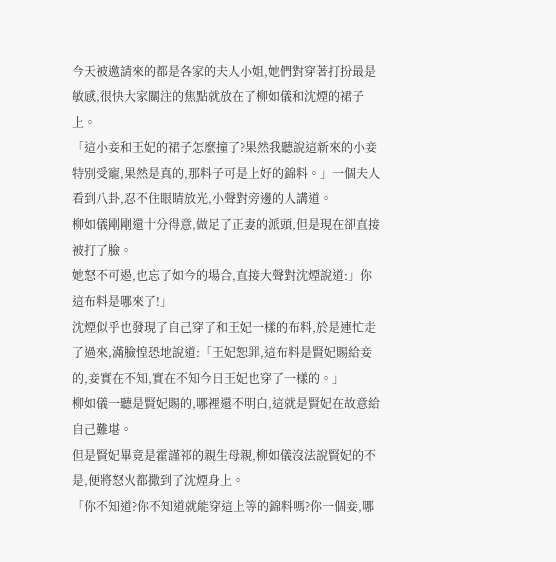今天被邀請來的都是各家的夫人小姐,她們對穿著打扮最是敏感,很快大家關注的焦點就放在了柳如儀和沈煙的裙子上。
「這小妾和王妃的裙子怎麼撞了?果然我聽說這新來的小妾特別受寵,果然是真的,那料子可是上好的錦料。」一個夫人看到八卦,忍不住眼睛放光,小聲對旁邊的人講道。
柳如儀剛剛還十分得意,做足了正妻的派頭,但是現在卻直接被打了臉。
她怒不可遏,也忘了如今的場合,直接大聲對沈煙說道:」你這布料是哪來了!」
沈煙似乎也發現了自己穿了和王妃一樣的布料,於是連忙走了過來,滿臉惶恐地說道:「王妃恕罪,這布料是賢妃賜給妾的,妾實在不知,實在不知今日王妃也穿了一樣的。」
柳如儀一聽是賢妃賜的,哪裡還不明白,這就是賢妃在故意給自己難堪。
但是賢妃畢竟是霍謹祁的親生母親,柳如儀沒法說賢妃的不是,便將怒火都撒到了沈煙身上。
「你不知道?你不知道就能穿這上等的錦料嗎?你一個妾,哪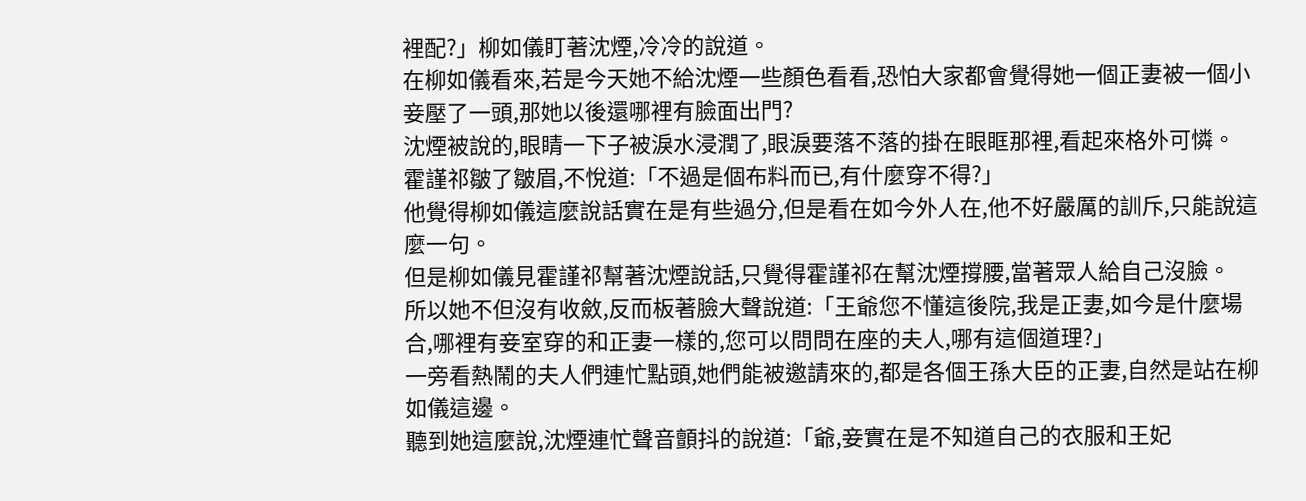裡配?」柳如儀盯著沈煙,冷冷的說道。
在柳如儀看來,若是今天她不給沈煙一些顏色看看,恐怕大家都會覺得她一個正妻被一個小妾壓了一頭,那她以後還哪裡有臉面出門?
沈煙被說的,眼睛一下子被淚水浸潤了,眼淚要落不落的掛在眼眶那裡,看起來格外可憐。
霍謹祁皺了皺眉,不悅道:「不過是個布料而已,有什麼穿不得?」
他覺得柳如儀這麼說話實在是有些過分,但是看在如今外人在,他不好嚴厲的訓斥,只能說這麼一句。
但是柳如儀見霍謹祁幫著沈煙說話,只覺得霍謹祁在幫沈煙撐腰,當著眾人給自己沒臉。
所以她不但沒有收斂,反而板著臉大聲說道:「王爺您不懂這後院,我是正妻,如今是什麼場合,哪裡有妾室穿的和正妻一樣的,您可以問問在座的夫人,哪有這個道理?」
一旁看熱鬧的夫人們連忙點頭,她們能被邀請來的,都是各個王孫大臣的正妻,自然是站在柳如儀這邊。
聽到她這麼說,沈煙連忙聲音顫抖的說道:「爺,妾實在是不知道自己的衣服和王妃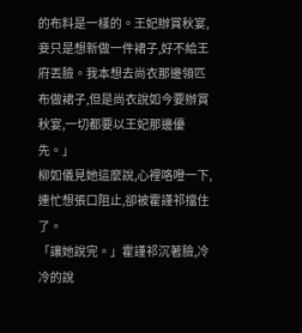的布料是一樣的。王妃辦賞秋宴,妾只是想新做一件裙子,好不給王府丟臉。我本想去尚衣那邊領匹布做裙子,但是尚衣說如今要辦賞秋宴,一切都要以王妃那邊優先。」
柳如儀見她這麼說,心裡咯噔一下,連忙想張口阻止,卻被霍謹祁擋住了。
「讓她說完。」霍謹祁沉著臉,冷冷的說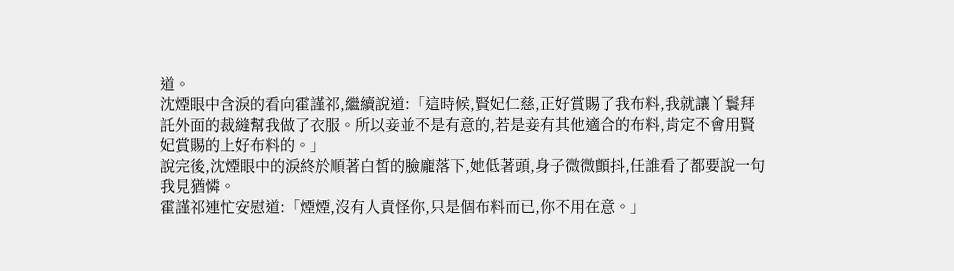道。
沈煙眼中含淚的看向霍謹祁,繼續說道:「這時候,賢妃仁慈,正好賞賜了我布料,我就讓丫鬟拜託外面的裁縫幫我做了衣服。所以妾並不是有意的,若是妾有其他適合的布料,肯定不會用賢妃賞賜的上好布料的。」
說完後,沈煙眼中的淚終於順著白皙的臉龐落下,她低著頭,身子微微顫抖,任誰看了都要說一句我見猶憐。
霍謹祁連忙安慰道:「煙煙,沒有人責怪你,只是個布料而已,你不用在意。」